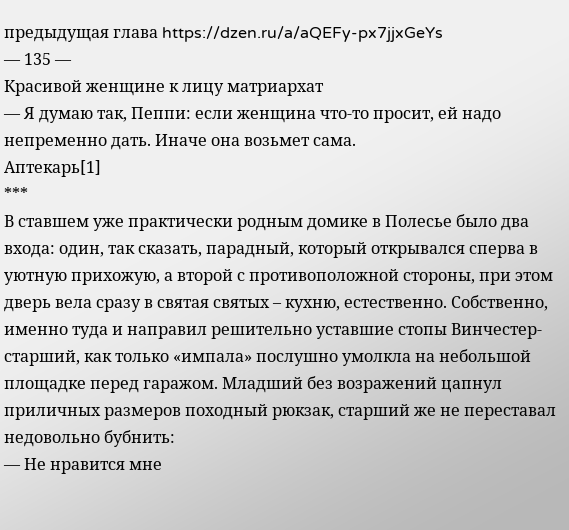предыдущая глава https://dzen.ru/a/aQEFy-px7jjxGeYs
— 135 —
Красивой женщине к лицу матриархат
— Я думаю так, Пеппи: если женщина что-то просит, ей надо непременно дать. Иначе она возьмет сама.
Аптекарь[1]
***
В ставшем уже практически родным домике в Полесье было два входа: один, так сказать, парадный, который открывался сперва в уютную прихожую, а второй с противоположной стороны, при этом дверь вела сразу в святая святых – кухню, естественно. Собственно, именно туда и направил решительно уставшие стопы Винчестер-старший, как только «импала» послушно умолкла на небольшой площадке перед гаражом. Младший без возражений цапнул приличных размеров походный рюкзак, старший же не переставал недовольно бубнить:
— Не нравится мне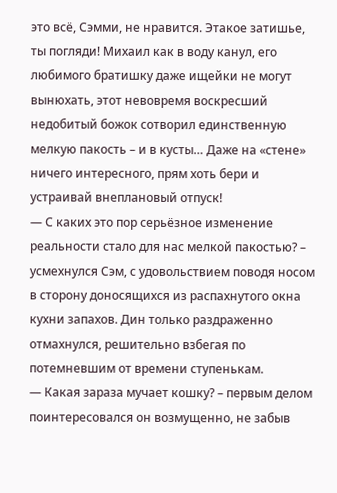это всё, Сэмми, не нравится. Этакое затишье, ты погляди! Михаил как в воду канул, его любимого братишку даже ищейки не могут вынюхать, этот невовремя воскресший недобитый божок сотворил единственную мелкую пакость – и в кусты… Даже на «стене» ничего интересного, прям хоть бери и устраивай внеплановый отпуск!
— С каких это пор серьёзное изменение реальности стало для нас мелкой пакостью? – усмехнулся Сэм, с удовольствием поводя носом в сторону доносящихся из распахнутого окна кухни запахов. Дин только раздраженно отмахнулся, решительно взбегая по потемневшим от времени ступенькам.
— Какая зараза мучает кошку? – первым делом поинтересовался он возмущенно, не забыв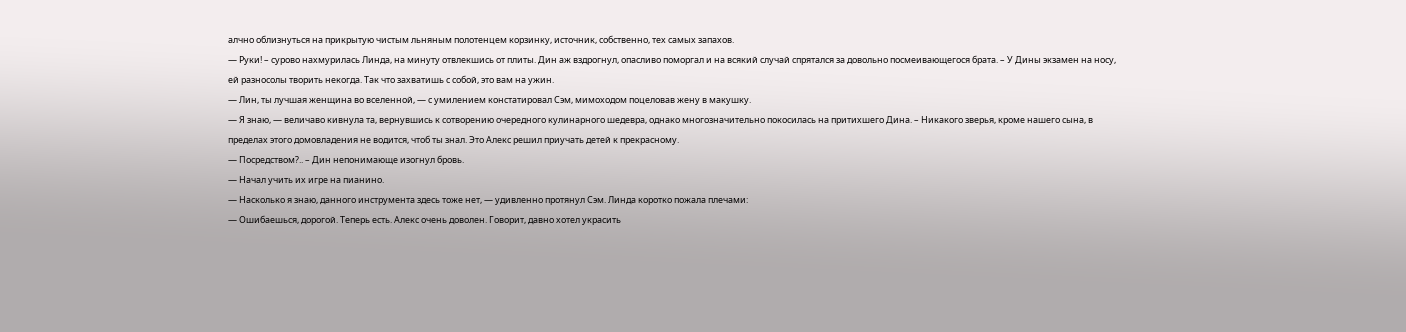алчно облизнуться на прикрытую чистым льняным полотенцем корзинку, источник, собственно, тех самых запахов.
— Руки! – сурово нахмурилась Линда, на минуту отвлекшись от плиты. Дин аж вздрогнул, опасливо поморгал и на всякий случай спрятался за довольно посмеивающегося брата. – У Дины экзамен на носу, ей разносолы творить некогда. Так что захватишь с собой, это вам на ужин.
— Лин, ты лучшая женщина во вселенной, — с умилением констатировал Сэм, мимоходом поцеловав жену в макушку.
— Я знаю, — величаво кивнула та, вернувшись к сотворению очередного кулинарного шедевра, однако многозначительно покосилась на притихшего Дина. – Никакого зверья, кроме нашего сына, в пределах этого домовладения не водится, чтоб ты знал. Это Алекс решил приучать детей к прекрасному.
— Посредством?.. – Дин непонимающе изогнул бровь.
— Начал учить их игре на пианино.
— Насколько я знаю, данного инструмента здесь тоже нет, — удивленно протянул Сэм. Линда коротко пожала плечами:
— Ошибаешься, дорогой. Теперь есть. Алекс очень доволен. Говорит, давно хотел украсить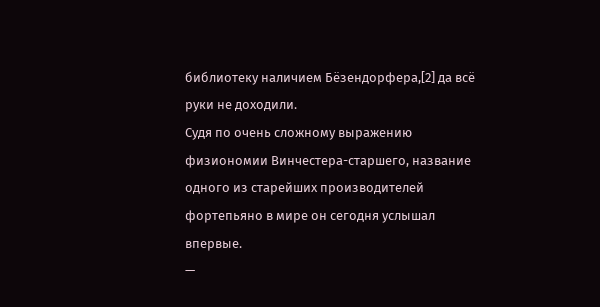библиотеку наличием Бёзендорфера,[2] да всё руки не доходили.
Судя по очень сложному выражению физиономии Винчестера-старшего, название одного из старейших производителей фортепьяно в мире он сегодня услышал впервые.
—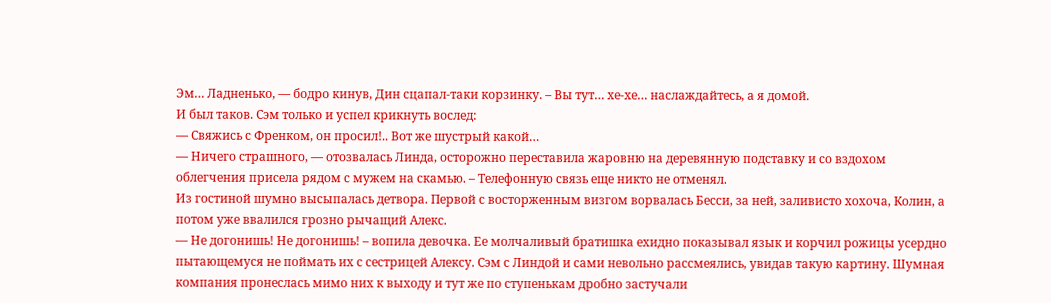Эм… Ладненько, — бодро кинув, Дин сцапал-таки корзинку. – Вы тут… хе-хе… наслаждайтесь, а я домой.
И был таков. Сэм только и успел крикнуть вослед:
— Свяжись с Френком, он просил!.. Вот же шустрый какой…
— Ничего страшного, — отозвалась Линда, осторожно переставила жаровню на деревянную подставку и со вздохом облегчения присела рядом с мужем на скамью. – Телефонную связь еще никто не отменял.
Из гостиной шумно высыпалась детвора. Первой с восторженным визгом ворвалась Бесси, за ней, заливисто хохоча, Колин, а потом уже ввалился грозно рычащий Алекс.
— Не догонишь! Не догонишь! – вопила девочка. Ее молчаливый братишка ехидно показывал язык и корчил рожицы усердно пытающемуся не поймать их с сестрицей Алексу. Сэм с Линдой и сами невольно рассмеялись, увидав такую картину. Шумная компания пронеслась мимо них к выходу и тут же по ступенькам дробно застучали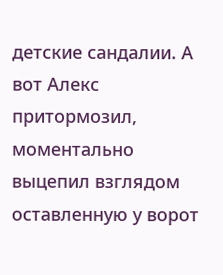детские сандалии. А вот Алекс притормозил, моментально выцепил взглядом оставленную у ворот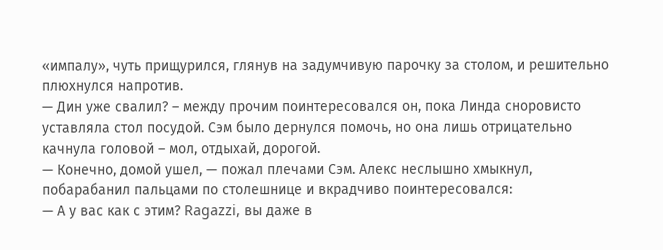«импалу», чуть прищурился, глянув на задумчивую парочку за столом, и решительно плюхнулся напротив.
— Дин уже свалил? – между прочим поинтересовался он, пока Линда сноровисто уставляла стол посудой. Сэм было дернулся помочь, но она лишь отрицательно качнула головой – мол, отдыхай, дорогой.
— Конечно, домой ушел, — пожал плечами Сэм. Алекс неслышно хмыкнул, побарабанил пальцами по столешнице и вкрадчиво поинтересовался:
— А у вас как с этим? Ragazzi, вы даже в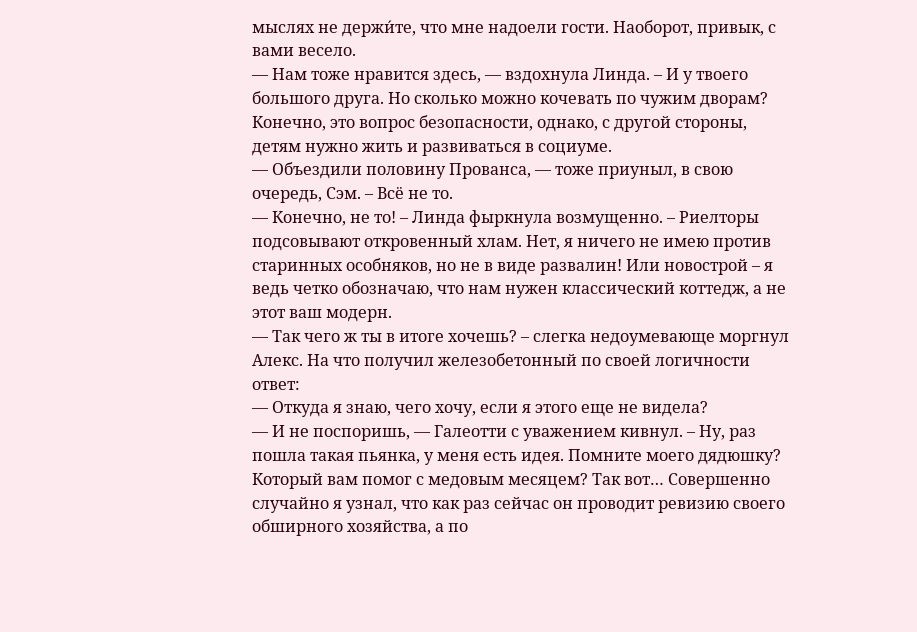мыслях не держи́те, что мне надоели гости. Наоборот, привык, с вами весело.
— Нам тоже нравится здесь, — вздохнула Линда. – И у твоего большого друга. Но сколько можно кочевать по чужим дворам? Конечно, это вопрос безопасности, однако, с другой стороны, детям нужно жить и развиваться в социуме.
— Объездили половину Прованса, — тоже приуныл, в свою очередь, Сэм. – Всё не то.
— Конечно, не то! – Линда фыркнула возмущенно. – Риелторы подсовывают откровенный хлам. Нет, я ничего не имею против старинных особняков, но не в виде развалин! Или новострой – я ведь четко обозначаю, что нам нужен классический коттедж, а не этот ваш модерн.
— Так чего ж ты в итоге хочешь? – слегка недоумевающе моргнул Алекс. На что получил железобетонный по своей логичности ответ:
— Откуда я знаю, чего хочу, если я этого еще не видела?
— И не поспоришь, — Галеотти с уважением кивнул. – Ну, раз пошла такая пьянка, у меня есть идея. Помните моего дядюшку? Который вам помог с медовым месяцем? Так вот… Совершенно случайно я узнал, что как раз сейчас он проводит ревизию своего обширного хозяйства, а по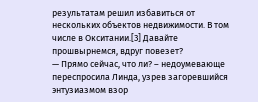результатам решил избавиться от нескольких объектов недвижимости. В том числе в Окситании.[3] Давайте прошвырнемся, вдруг повезет?
— Прямо сейчас, что ли? – недоумевающе переспросила Линда, узрев загоревшийся энтузиазмом взор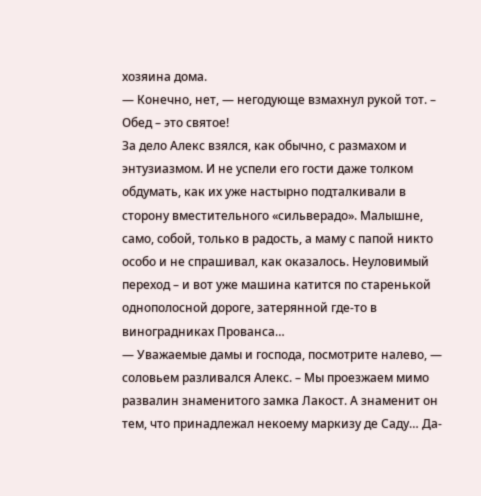хозяина дома.
— Конечно, нет, — негодующе взмахнул рукой тот. – Обед – это святое!
За дело Алекс взялся, как обычно, с размахом и энтузиазмом. И не успели его гости даже толком обдумать, как их уже настырно подталкивали в сторону вместительного «сильверадо». Малышне, само, собой, только в радость, а маму с папой никто особо и не спрашивал, как оказалось. Неуловимый переход – и вот уже машина катится по старенькой однополосной дороге, затерянной где-то в виноградниках Прованса…
— Уважаемые дамы и господа, посмотрите налево, — соловьем разливался Алекс. – Мы проезжаем мимо развалин знаменитого замка Лакост. А знаменит он тем, что принадлежал некоему маркизу де Саду… Да-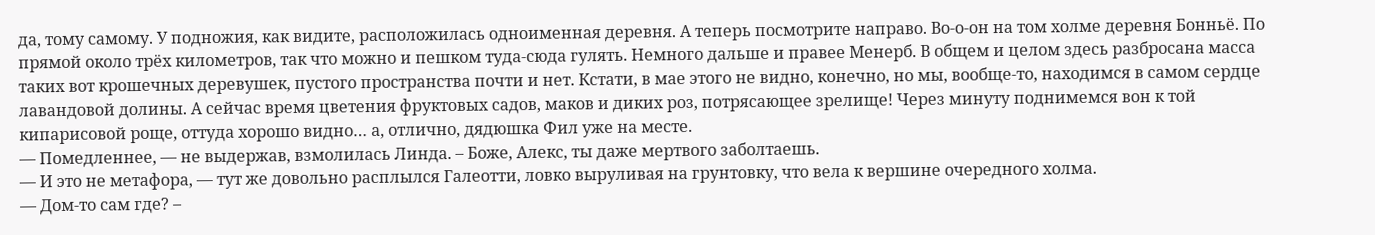да, тому самому. У подножия, как видите, расположилась одноименная деревня. А теперь посмотрите направо. Во-о-он на том холме деревня Бонньё. По прямой около трёх километров, так что можно и пешком туда-сюда гулять. Немного дальше и правее Менерб. В общем и целом здесь разбросана масса таких вот крошечных деревушек, пустого пространства почти и нет. Кстати, в мае этого не видно, конечно, но мы, вообще-то, находимся в самом сердце лавандовой долины. А сейчас время цветения фруктовых садов, маков и диких роз, потрясающее зрелище! Через минуту поднимемся вон к той кипарисовой роще, оттуда хорошо видно… а, отлично, дядюшка Фил уже на месте.
— Помедленнее, — не выдержав, взмолилась Линда. – Боже, Алекс, ты даже мертвого заболтаешь.
— И это не метафора, — тут же довольно расплылся Галеотти, ловко выруливая на грунтовку, что вела к вершине очередного холма.
— Дом-то сам где? –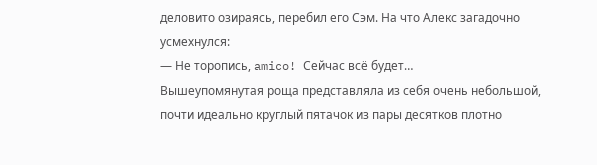деловито озираясь, перебил его Сэм. На что Алекс загадочно усмехнулся:
— Не торопись, amico! Сейчас всё будет…
Вышеупомянутая роща представляла из себя очень небольшой, почти идеально круглый пятачок из пары десятков плотно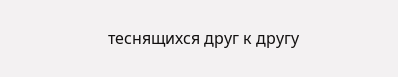теснящихся друг к другу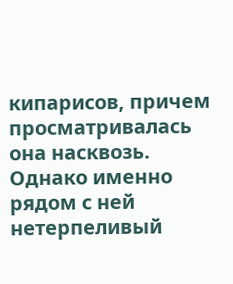кипарисов, причем просматривалась она насквозь. Однако именно рядом с ней нетерпеливый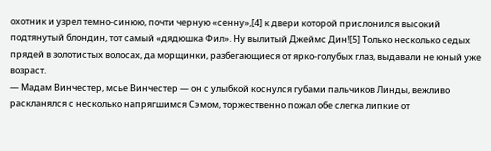охотник и узрел темно-синюю, почти черную «сенну»,[4] к двери которой прислонился высокий подтянутый блондин, тот самый «дядюшка Фил». Ну вылитый Джеймс Дин![5] Только несколько седых прядей в золотистых волосах, да морщинки, разбегающиеся от ярко-голубых глаз, выдавали не юный уже возраст.
— Мадам Винчестер, мсье Винчестер — он с улыбкой коснулся губами пальчиков Линды, вежливо раскланялся с несколько напрягшимся Сэмом, торжественно пожал обе слегка липкие от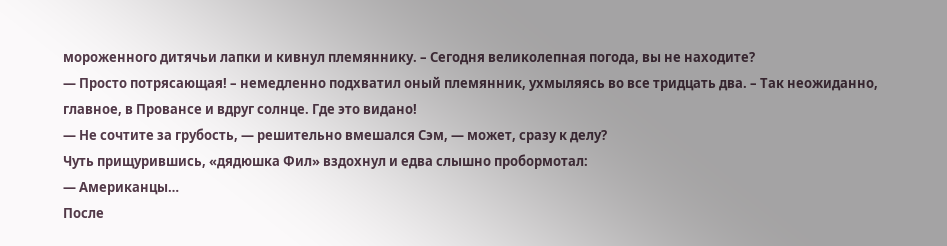мороженного дитячьи лапки и кивнул племяннику. – Сегодня великолепная погода, вы не находите?
— Просто потрясающая! – немедленно подхватил оный племянник, ухмыляясь во все тридцать два. – Так неожиданно, главное, в Провансе и вдруг солнце. Где это видано!
— Не сочтите за грубость, — решительно вмешался Сэм, — может, сразу к делу?
Чуть прищурившись, «дядюшка Фил» вздохнул и едва слышно пробормотал:
— Американцы…
После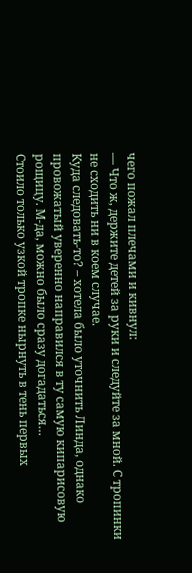чего пожал плечами и кивнул:
— Что ж, держите детей за руки и следуйте за мной. С тропинки не сходить ни в коем случае.
Куда следовать-то? – хотела было уточнить Линда, однако провожатый уверенно направился в ту самую кипарисовую рощицу. М-да, можно было сразу догадаться…
Стоило только узкой тропке нырнуть в тень первых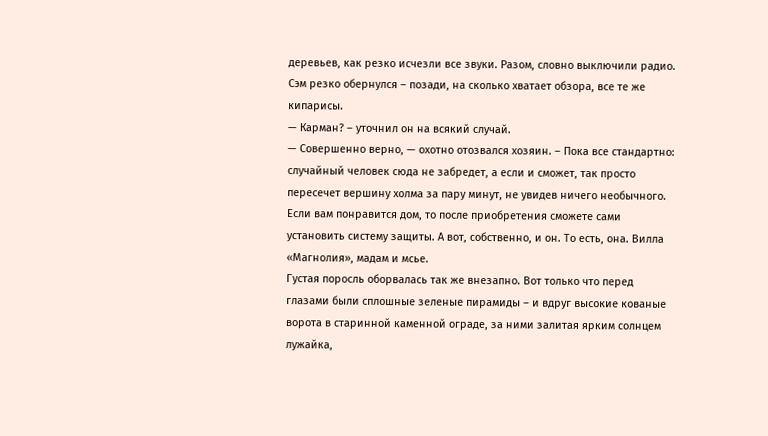деревьев, как резко исчезли все звуки. Разом, словно выключили радио. Сэм резко обернулся – позади, на сколько хватает обзора, все те же кипарисы.
— Карман? – уточнил он на всякий случай.
— Совершенно верно, — охотно отозвался хозяин. – Пока все стандартно: случайный человек сюда не забредет, а если и сможет, так просто пересечет вершину холма за пару минут, не увидев ничего необычного. Если вам понравится дом, то после приобретения сможете сами установить систему защиты. А вот, собственно, и он. То есть, она. Вилла «Магнолия», мадам и мсье.
Густая поросль оборвалась так же внезапно. Вот только что перед глазами были сплошные зеленые пирамиды – и вдруг высокие кованые ворота в старинной каменной ограде, за ними залитая ярким солнцем лужайка,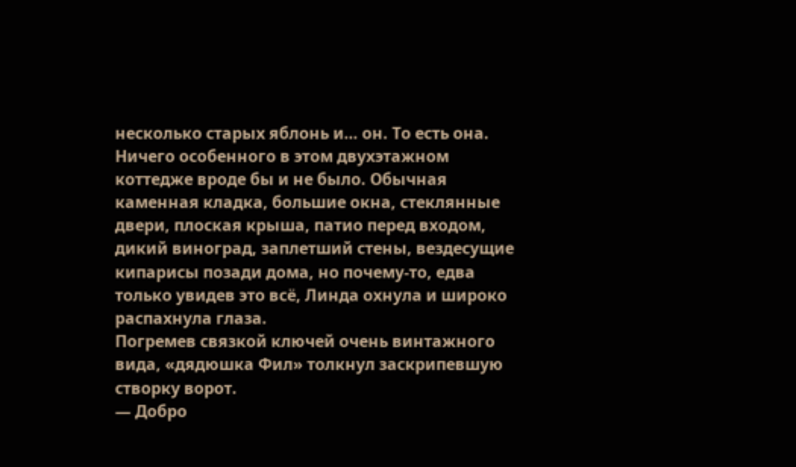несколько старых яблонь и… он. То есть она.
Ничего особенного в этом двухэтажном коттедже вроде бы и не было. Обычная каменная кладка, большие окна, стеклянные двери, плоская крыша, патио перед входом, дикий виноград, заплетший стены, вездесущие кипарисы позади дома, но почему-то, едва только увидев это всё, Линда охнула и широко распахнула глаза.
Погремев связкой ключей очень винтажного вида, «дядюшка Фил» толкнул заскрипевшую створку ворот.
— Добро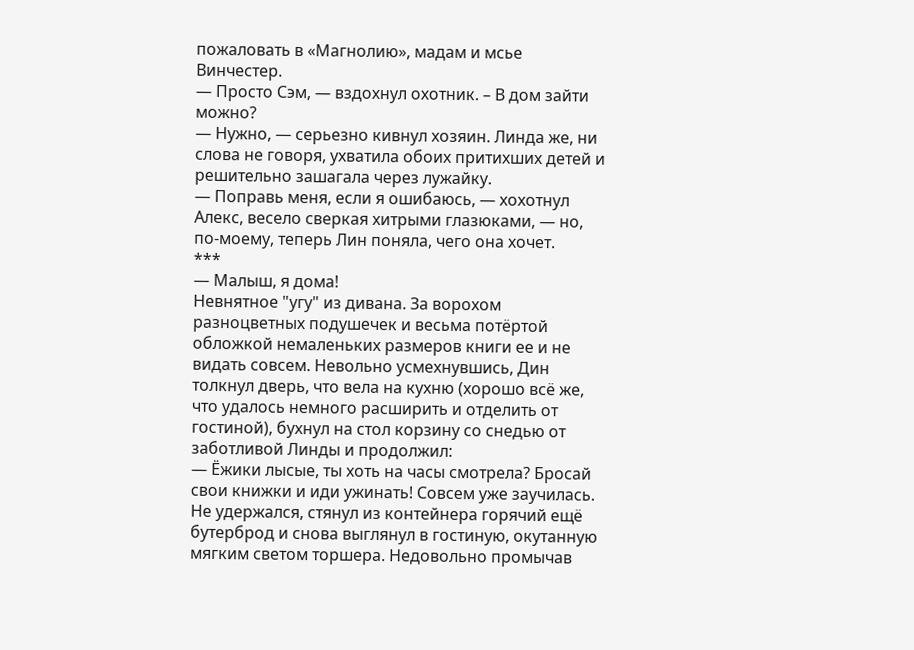пожаловать в «Магнолию», мадам и мсье Винчестер.
— Просто Сэм, — вздохнул охотник. – В дом зайти можно?
— Нужно, — серьезно кивнул хозяин. Линда же, ни слова не говоря, ухватила обоих притихших детей и решительно зашагала через лужайку.
— Поправь меня, если я ошибаюсь, — хохотнул Алекс, весело сверкая хитрыми глазюками, — но, по-моему, теперь Лин поняла, чего она хочет.
***
— Малыш, я дома!
Невнятное "угу" из дивана. За ворохом разноцветных подушечек и весьма потёртой обложкой немаленьких размеров книги ее и не видать совсем. Невольно усмехнувшись, Дин толкнул дверь, что вела на кухню (хорошо всё же, что удалось немного расширить и отделить от гостиной), бухнул на стол корзину со снедью от заботливой Линды и продолжил:
— Ёжики лысые, ты хоть на часы смотрела? Бросай свои книжки и иди ужинать! Совсем уже заучилась.
Не удержался, стянул из контейнера горячий ещё бутерброд и снова выглянул в гостиную, окутанную мягким светом торшера. Недовольно промычав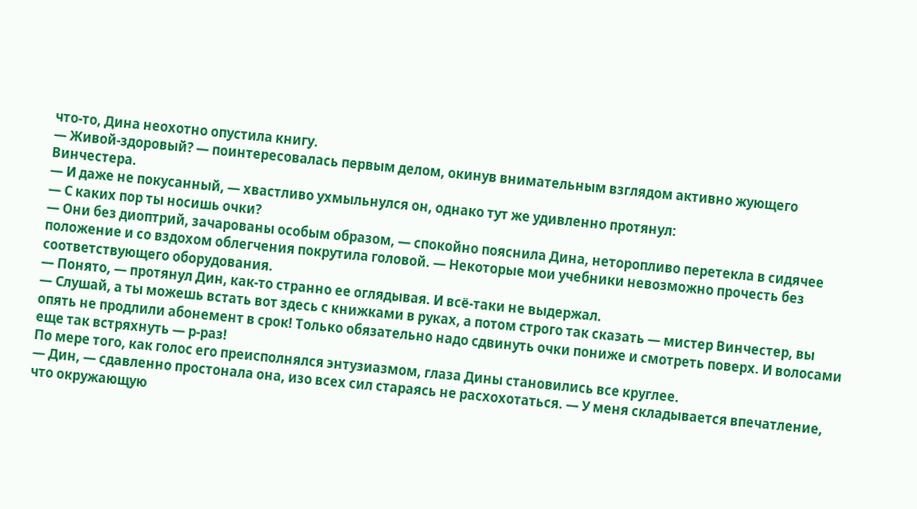что-то, Дина неохотно опустила книгу.
— Живой-здоровый? — поинтересовалась первым делом, окинув внимательным взглядом активно жующего Винчестера.
— И даже не покусанный, — хвастливо ухмыльнулся он, однако тут же удивленно протянул:
— С каких пор ты носишь очки?
— Они без диоптрий, зачарованы особым образом, — спокойно пояснила Дина, неторопливо перетекла в сидячее положение и со вздохом облегчения покрутила головой. — Некоторые мои учебники невозможно прочесть без соответствующего оборудования.
— Понято, — протянул Дин, как-то странно ее оглядывая. И всё-таки не выдержал.
— Слушай, а ты можешь встать вот здесь с книжками в руках, а потом строго так сказать — мистер Винчестер, вы опять не продлили абонемент в срок! Только обязательно надо сдвинуть очки пониже и смотреть поверх. И волосами еще так встряхнуть — р-раз!
По мере того, как голос его преисполнялся энтузиазмом, глаза Дины становились все круглее.
— Дин, — сдавленно простонала она, изо всех сил стараясь не расхохотаться. — У меня складывается впечатление, что окружающую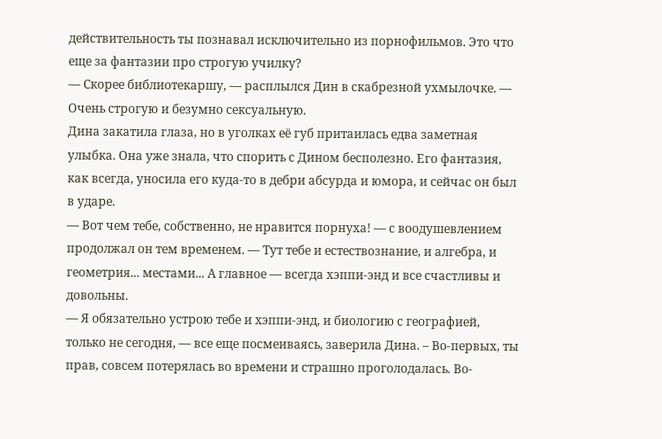действительность ты познавал исключительно из порнофильмов. Это что еще за фантазии про строгую училку?
— Скорее библиотекаршу, — расплылся Дин в скабрезной ухмылочке. — Очень строгую и безумно сексуальную.
Дина закатила глаза, но в уголках её губ притаилась едва заметная улыбка. Она уже знала, что спорить с Дином бесполезно. Его фантазия, как всегда, уносила его куда-то в дебри абсурда и юмора, и сейчас он был в ударе.
— Вот чем тебе, собственно, не нравится порнуха! — с воодушевлением продолжал он тем временем. — Тут тебе и естествознание, и алгебра, и геометрия... местами... А главное — всегда хэппи-энд и все счастливы и довольны.
— Я обязательно устрою тебе и хэппи-энд, и биологию с географией, только не сегодня, — все еще посмеиваясь, заверила Дина. – Во-первых, ты прав, совсем потерялась во времени и страшно проголодалась. Во-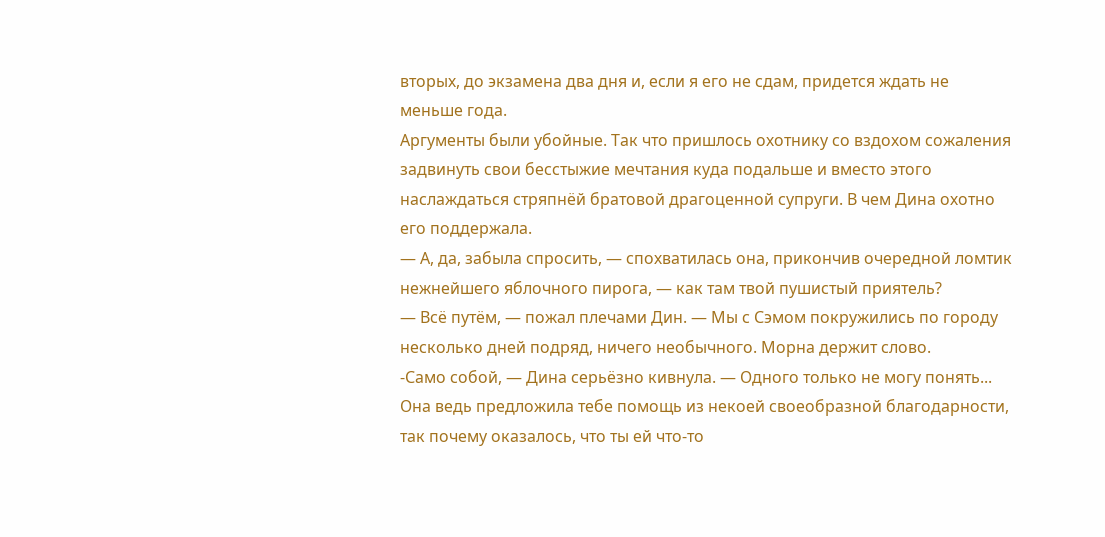вторых, до экзамена два дня и, если я его не сдам, придется ждать не меньше года.
Аргументы были убойные. Так что пришлось охотнику со вздохом сожаления задвинуть свои бесстыжие мечтания куда подальше и вместо этого наслаждаться стряпнёй братовой драгоценной супруги. В чем Дина охотно его поддержала.
— А, да, забыла спросить, — спохватилась она, прикончив очередной ломтик нежнейшего яблочного пирога, — как там твой пушистый приятель?
— Всё путём, — пожал плечами Дин. — Мы с Сэмом покружились по городу несколько дней подряд, ничего необычного. Морна держит слово.
-Само собой, — Дина серьёзно кивнула. — Одного только не могу понять... Она ведь предложила тебе помощь из некоей своеобразной благодарности, так почему оказалось, что ты ей что-то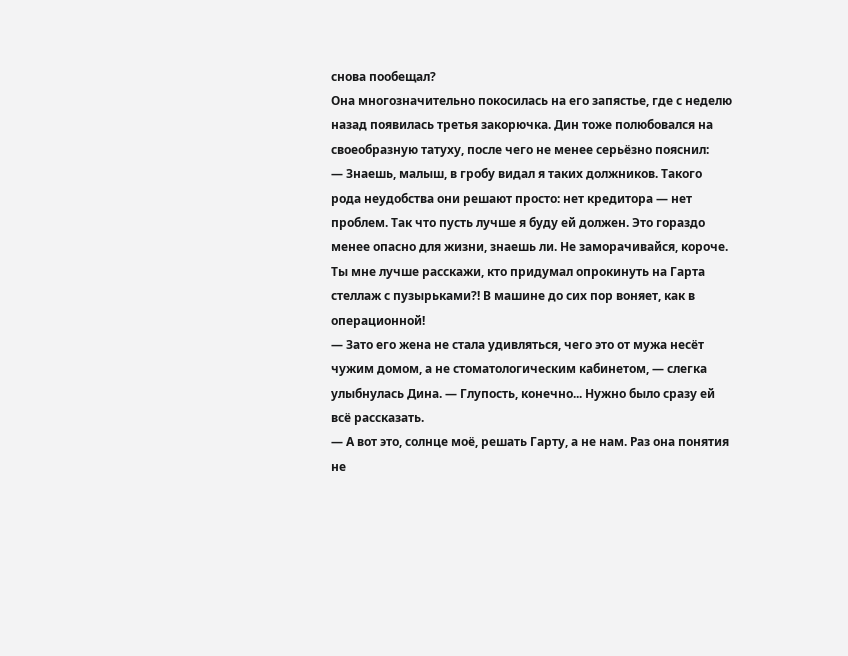снова пообещал?
Она многозначительно покосилась на его запястье, где с неделю назад появилась третья закорючка. Дин тоже полюбовался на своеобразную татуху, после чего не менее серьёзно пояснил:
— Знаешь, малыш, в гробу видал я таких должников. Такого рода неудобства они решают просто: нет кредитора — нет проблем. Так что пусть лучше я буду ей должен. Это гораздо менее опасно для жизни, знаешь ли. Не заморачивайся, короче. Ты мне лучше расскажи, кто придумал опрокинуть на Гарта стеллаж с пузырьками?! В машине до сих пор воняет, как в операционной!
— Зато его жена не стала удивляться, чего это от мужа несёт чужим домом, а не стоматологическим кабинетом, — слегка улыбнулась Дина. — Глупость, конечно... Нужно было сразу ей всё рассказать.
— А вот это, солнце моё, решать Гарту, а не нам. Раз она понятия не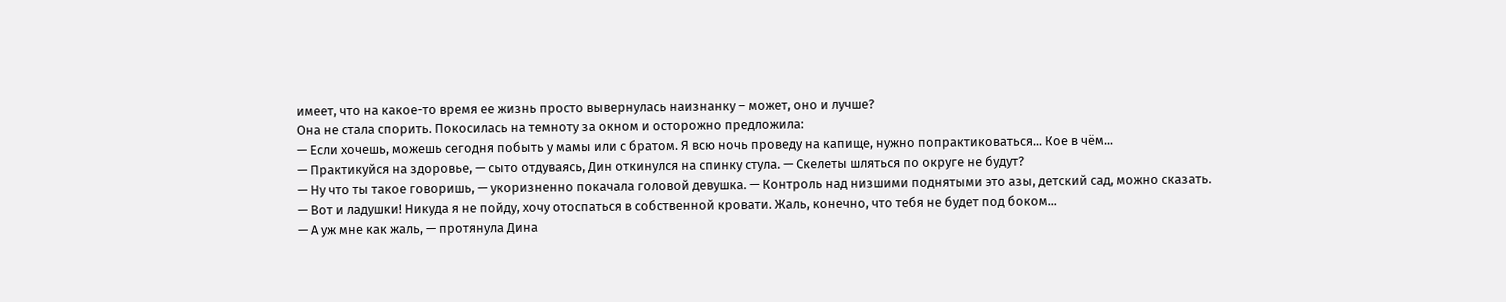имеет, что на какое-то время ее жизнь просто вывернулась наизнанку – может, оно и лучше?
Она не стала спорить. Покосилась на темноту за окном и осторожно предложила:
— Если хочешь, можешь сегодня побыть у мамы или с братом. Я всю ночь проведу на капище, нужно попрактиковаться... Кое в чём...
— Практикуйся на здоровье, — сыто отдуваясь, Дин откинулся на спинку стула. — Скелеты шляться по округе не будут?
— Ну что ты такое говоришь, — укоризненно покачала головой девушка. — Контроль над низшими поднятыми это азы, детский сад, можно сказать.
— Вот и ладушки! Никуда я не пойду, хочу отоспаться в собственной кровати. Жаль, конечно, что тебя не будет под боком...
— А уж мне как жаль, — протянула Дина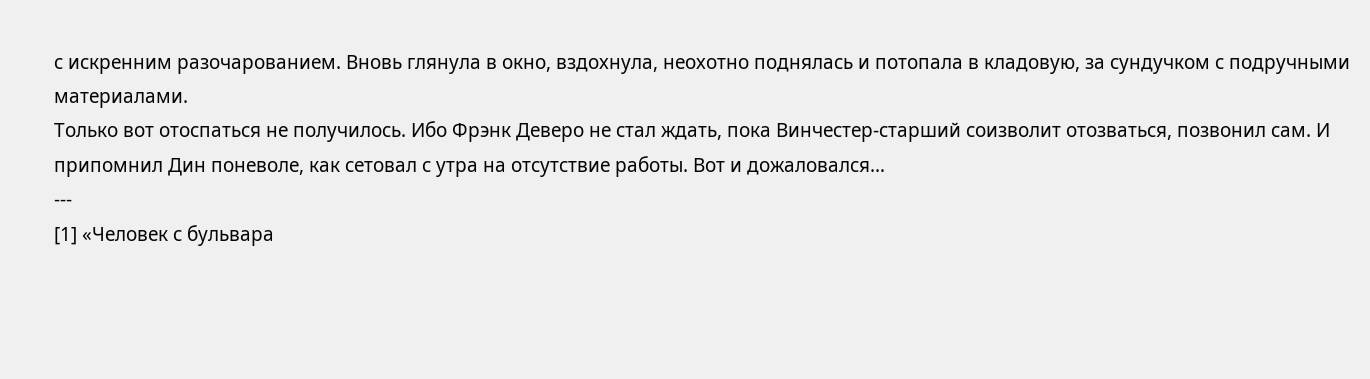с искренним разочарованием. Вновь глянула в окно, вздохнула, неохотно поднялась и потопала в кладовую, за сундучком с подручными материалами.
Только вот отоспаться не получилось. Ибо Фрэнк Деверо не стал ждать, пока Винчестер-старший соизволит отозваться, позвонил сам. И припомнил Дин поневоле, как сетовал с утра на отсутствие работы. Вот и дожаловался…
---
[1] «Человек с бульвара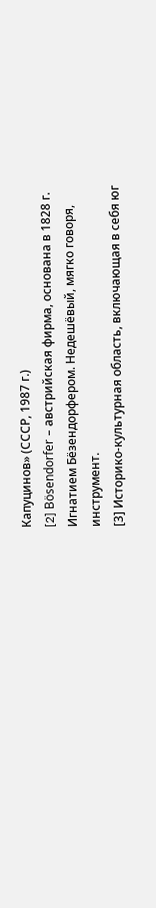Капуцинов» (СССР, 1987 г.)
[2] Bösendorfer – австрийская фирма, основана в 1828 г. Игнатием Бёзендорфером. Недешёвый, мягко говоря, инструмент.
[3] Историко-культурная область, включающая в себя юг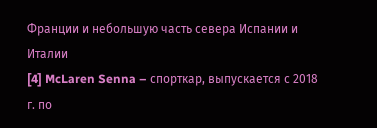Франции и небольшую часть севера Испании и Италии
[4] McLaren Senna – спорткар, выпускается с 2018 г. по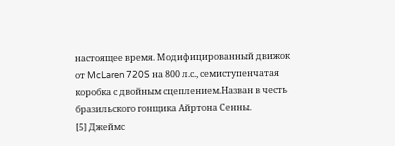настоящее время. Модифицированный движок от McLaren 720S на 800 л.с., семиступенчатая коробка с двойным сцеплением.Назван в честь бразильского гонщика Айртона Сенны.
[5] Джеймс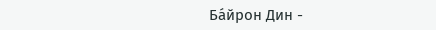Ба́йрон Дин -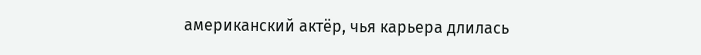американский актёр, чья карьера длилась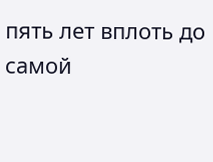пять лет вплоть до самой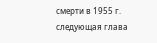смерти в 1955 г.
следующая глава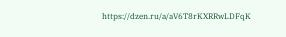https://dzen.ru/a/aV6T8rKXRRwLDFqK